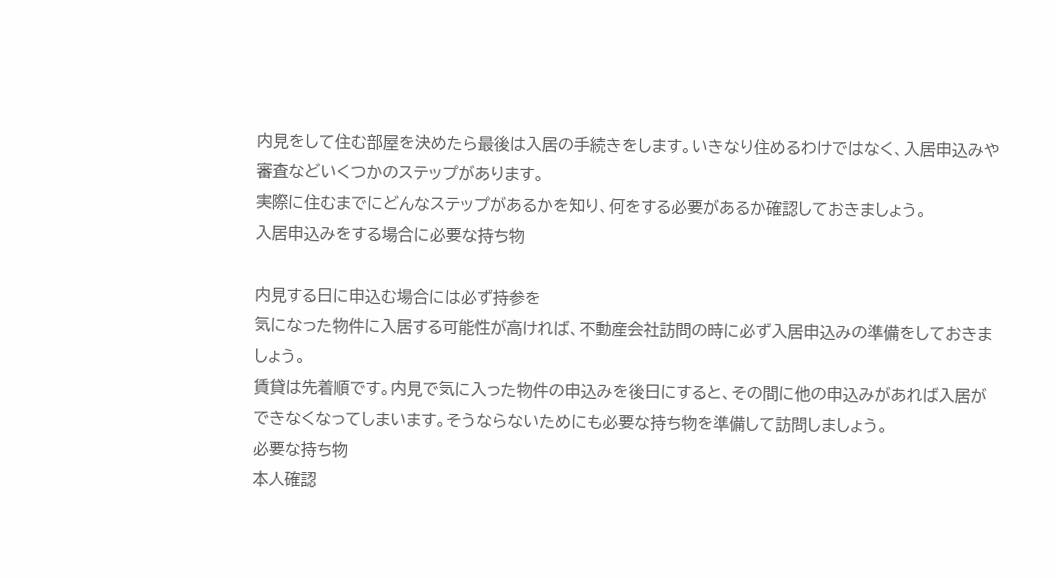内見をして住む部屋を決めたら最後は入居の手続きをします。いきなり住めるわけではなく、入居申込みや審査などいくつかのステップがあります。
実際に住むまでにどんなステップがあるかを知り、何をする必要があるか確認しておきましょう。
入居申込みをする場合に必要な持ち物

内見する日に申込む場合には必ず持参を
気になった物件に入居する可能性が高ければ、不動産会社訪問の時に必ず入居申込みの準備をしておきましょう。
賃貸は先着順です。内見で気に入った物件の申込みを後日にすると、その間に他の申込みがあれば入居ができなくなってしまいます。そうならないためにも必要な持ち物を準備して訪問しましょう。
必要な持ち物
本人確認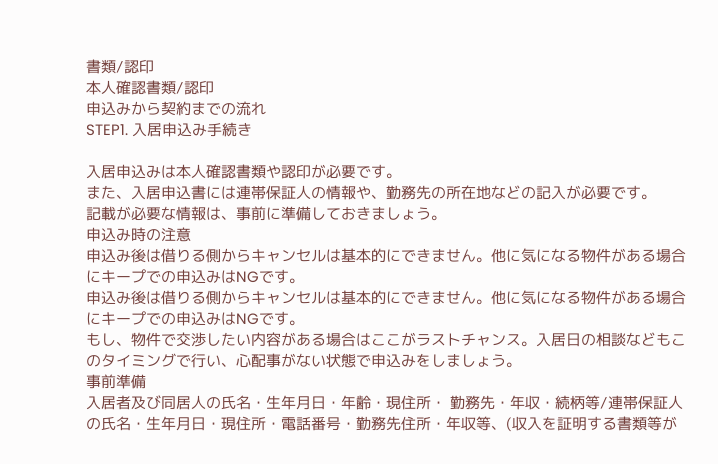書類/認印
本人確認書類/認印
申込みから契約までの流れ
STEP1. 入居申込み手続き

入居申込みは本人確認書類や認印が必要です。
また、入居申込書には連帯保証人の情報や、勤務先の所在地などの記入が必要です。
記載が必要な情報は、事前に準備しておきましょう。
申込み時の注意
申込み後は借りる側からキャンセルは基本的にできません。他に気になる物件がある場合にキープでの申込みはNGです。
申込み後は借りる側からキャンセルは基本的にできません。他に気になる物件がある場合にキープでの申込みはNGです。
もし、物件で交渉したい内容がある場合はここがラストチャンス。入居日の相談などもこのタイミングで行い、心配事がない状態で申込みをしましょう。
事前準備
入居者及び同居人の氏名・生年月日・年齢・現住所・ 勤務先・年収・続柄等/連帯保証人の氏名・生年月日・現住所・電話番号・勤務先住所・年収等、(収入を証明する書類等が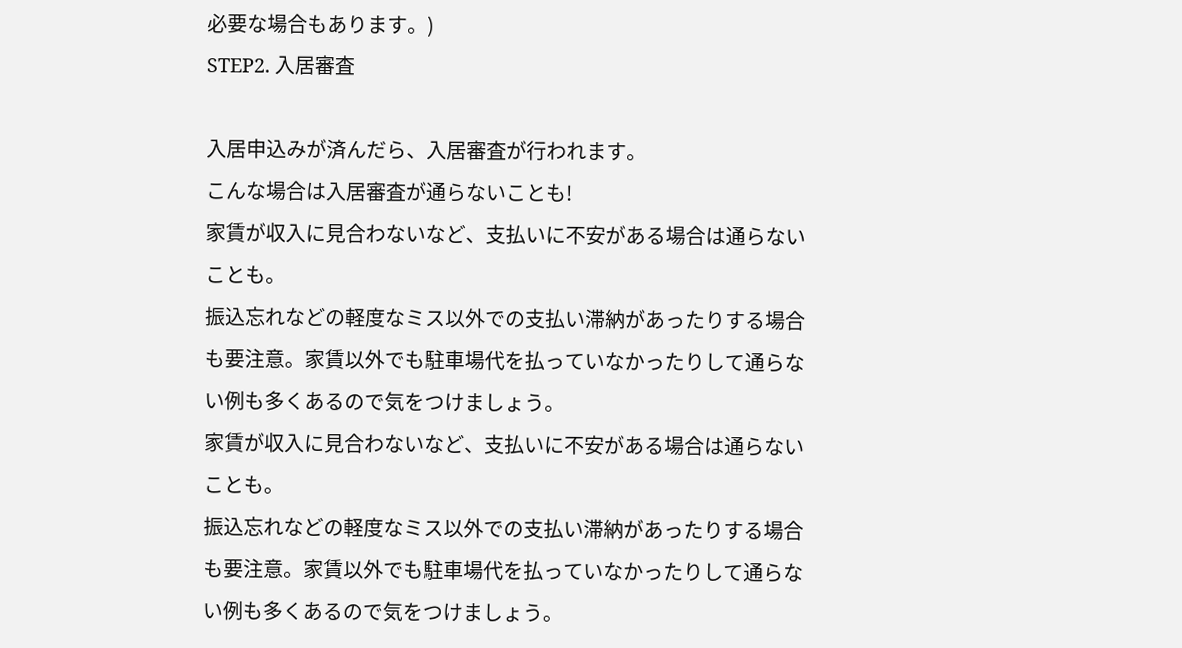必要な場合もあります。)
STEP2. 入居審査

入居申込みが済んだら、入居審査が行われます。
こんな場合は入居審査が通らないことも!
家賃が収入に見合わないなど、支払いに不安がある場合は通らないことも。
振込忘れなどの軽度なミス以外での支払い滞納があったりする場合も要注意。家賃以外でも駐車場代を払っていなかったりして通らない例も多くあるので気をつけましょう。
家賃が収入に見合わないなど、支払いに不安がある場合は通らないことも。
振込忘れなどの軽度なミス以外での支払い滞納があったりする場合も要注意。家賃以外でも駐車場代を払っていなかったりして通らない例も多くあるので気をつけましょう。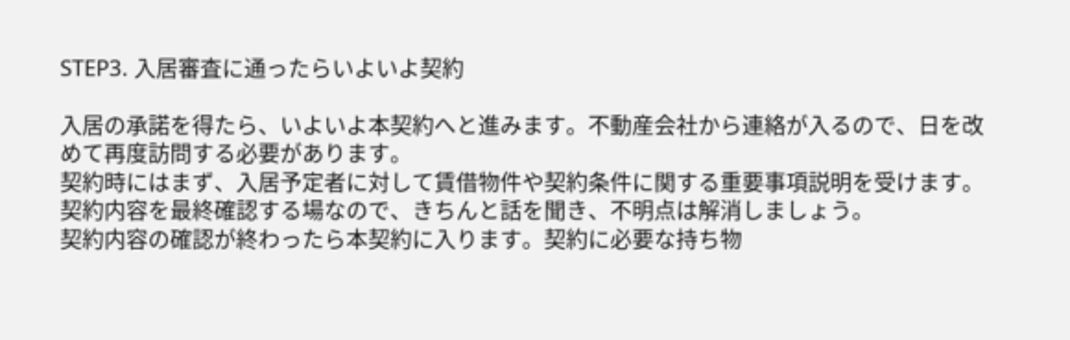STEP3. 入居審査に通ったらいよいよ契約

入居の承諾を得たら、いよいよ本契約へと進みます。不動産会社から連絡が入るので、日を改めて再度訪問する必要があります。
契約時にはまず、入居予定者に対して賃借物件や契約条件に関する重要事項説明を受けます。契約内容を最終確認する場なので、きちんと話を聞き、不明点は解消しましょう。
契約内容の確認が終わったら本契約に入ります。契約に必要な持ち物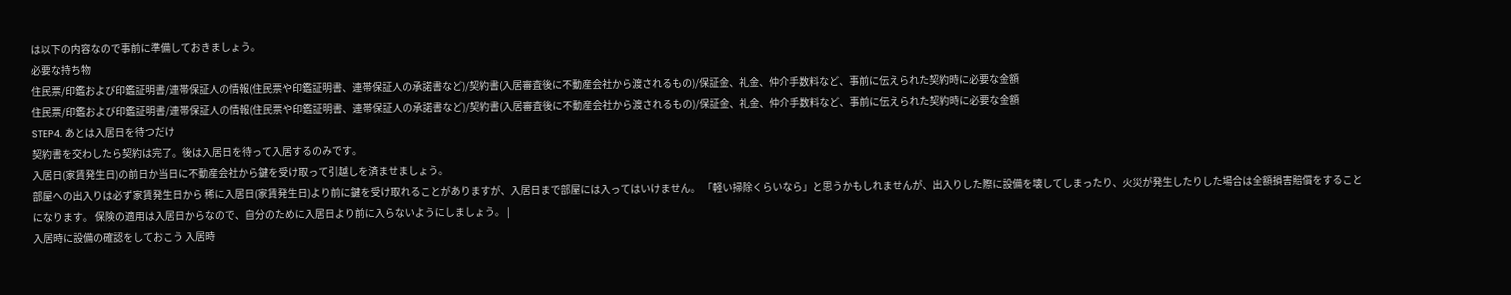は以下の内容なので事前に準備しておきましょう。
必要な持ち物
住民票/印鑑および印鑑証明書/連帯保証人の情報(住民票や印鑑証明書、連帯保証人の承諾書など)/契約書(入居審査後に不動産会社から渡されるもの)/保証金、礼金、仲介手数料など、事前に伝えられた契約時に必要な金額
住民票/印鑑および印鑑証明書/連帯保証人の情報(住民票や印鑑証明書、連帯保証人の承諾書など)/契約書(入居審査後に不動産会社から渡されるもの)/保証金、礼金、仲介手数料など、事前に伝えられた契約時に必要な金額
STEP4. あとは入居日を待つだけ
契約書を交わしたら契約は完了。後は入居日を待って入居するのみです。
入居日(家賃発生日)の前日か当日に不動産会社から鍵を受け取って引越しを済ませましょう。
部屋への出入りは必ず家賃発生日から 稀に入居日(家賃発生日)より前に鍵を受け取れることがありますが、入居日まで部屋には入ってはいけません。 「軽い掃除くらいなら」と思うかもしれませんが、出入りした際に設備を壊してしまったり、火災が発生したりした場合は全額損害賠償をすることになります。 保険の適用は入居日からなので、自分のために入居日より前に入らないようにしましょう。 |
入居時に設備の確認をしておこう 入居時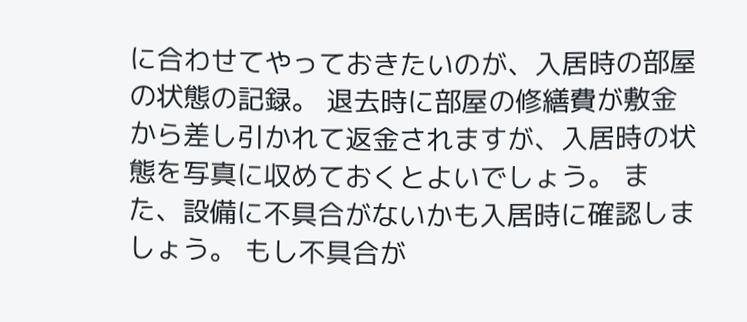に合わせてやっておきたいのが、入居時の部屋の状態の記録。 退去時に部屋の修繕費が敷金から差し引かれて返金されますが、入居時の状態を写真に収めておくとよいでしょう。 また、設備に不具合がないかも入居時に確認しましょう。 もし不具合が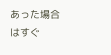あった場合はすぐ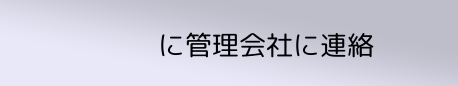に管理会社に連絡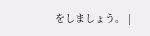をしましょう。 |